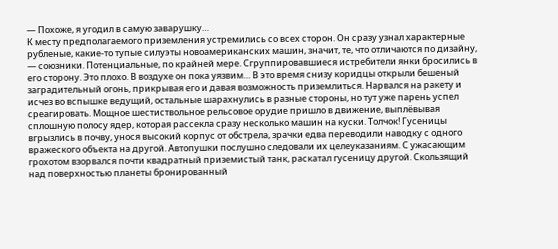— Похоже, я угодил в самую заварушку…
К месту предполагаемого приземления устремились со всех сторон. Он сразу узнал характерные рубленые, какие-то тупые силуэты новоамериканских машин, значит, те, что отличаются по дизайну, — союзники. Потенциальные, по крайней мере. Сгруппировавшиеся истребители янки бросились в его сторону. Это плохо. В воздухе он пока уязвим… В это время снизу коридцы открыли бешеный заградительный огонь, прикрывая его и давая возможность приземлиться. Нарвался на ракету и исчез во вспышке ведущий, остальные шарахнулись в разные стороны, но тут уже парень успел среагировать. Мощное шестиствольное рельсовое орудие пришло в движение, выплёвывая сплошную полосу ядер, которая рассекла сразу несколько машин на куски. Толчок! Гусеницы вгрызлись в почву, унося высокий корпус от обстрела, зрачки едва переводили наводку с одного вражеского объекта на другой. Автопушки послушно следовали их целеуказаниям. С ужасающим грохотом взорвался почти квадратный приземистый танк, раскатал гусеницу другой. Скользящий над поверхностью планеты бронированный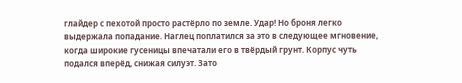глайдер с пехотой просто растёрло по земле. Удар! Но броня легко выдержала попадание. Наглец поплатился за это в следующее мгновение, когда широкие гусеницы впечатали его в твёрдый грунт. Корпус чуть подался вперёд, снижая силуэт. Зато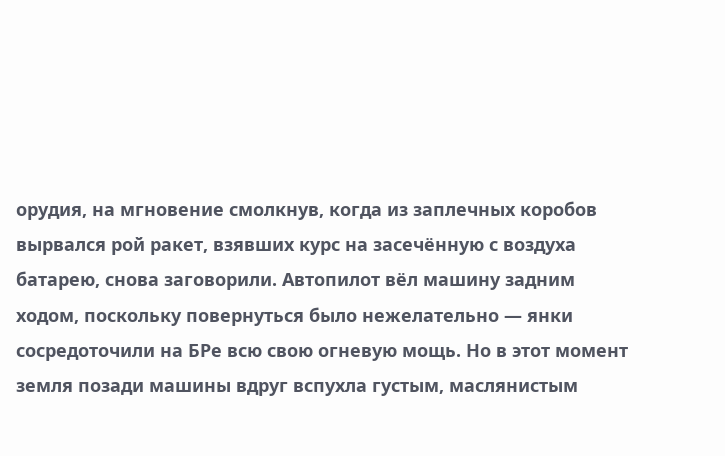орудия, на мгновение смолкнув, когда из заплечных коробов вырвался рой ракет, взявших курс на засечённую с воздуха батарею, снова заговорили. Автопилот вёл машину задним ходом, поскольку повернуться было нежелательно — янки сосредоточили на БРе всю свою огневую мощь. Но в этот момент земля позади машины вдруг вспухла густым, маслянистым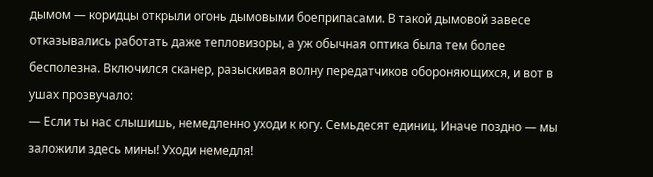дымом — коридцы открыли огонь дымовыми боеприпасами. В такой дымовой завесе отказывались работать даже тепловизоры, а уж обычная оптика была тем более бесполезна. Включился сканер, разыскивая волну передатчиков обороняющихся, и вот в ушах прозвучало:
— Если ты нас слышишь, немедленно уходи к югу. Семьдесят единиц. Иначе поздно — мы заложили здесь мины! Уходи немедля!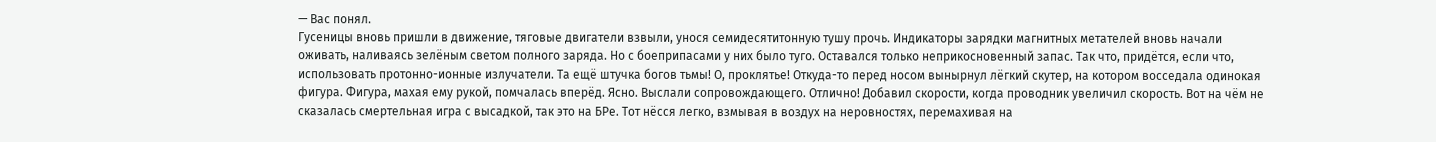— Вас понял.
Гусеницы вновь пришли в движение, тяговые двигатели взвыли, унося семидесятитонную тушу прочь. Индикаторы зарядки магнитных метателей вновь начали оживать, наливаясь зелёным светом полного заряда. Но с боеприпасами у них было туго. Оставался только неприкосновенный запас. Так что, придётся, если что, использовать протонно-ионные излучатели. Та ещё штучка богов тьмы! О, проклятье! Откуда-то перед носом вынырнул лёгкий скутер, на котором восседала одинокая фигура. Фигура, махая ему рукой, помчалась вперёд. Ясно. Выслали сопровождающего. Отлично! Добавил скорости, когда проводник увеличил скорость. Вот на чём не сказалась смертельная игра с высадкой, так это на БРе. Тот нёсся легко, взмывая в воздух на неровностях, перемахивая на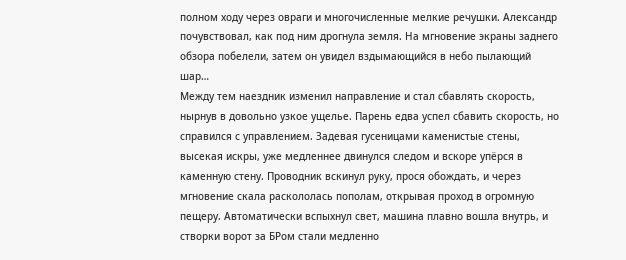полном ходу через овраги и многочисленные мелкие речушки. Александр почувствовал, как под ним дрогнула земля. На мгновение экраны заднего обзора побелели, затем он увидел вздымающийся в небо пылающий шар…
Между тем наездник изменил направление и стал сбавлять скорость, нырнув в довольно узкое ущелье. Парень едва успел сбавить скорость, но справился с управлением. Задевая гусеницами каменистые стены, высекая искры, уже медленнее двинулся следом и вскоре упёрся в каменную стену. Проводник вскинул руку, прося обождать, и через мгновение скала раскололась пополам, открывая проход в огромную пещеру. Автоматически вспыхнул свет, машина плавно вошла внутрь, и створки ворот за БРом стали медленно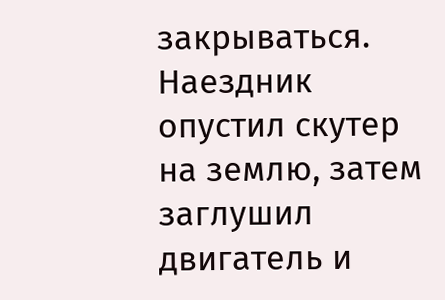закрываться. Наездник опустил скутер на землю, затем заглушил двигатель и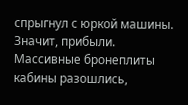спрыгнул с юркой машины. Значит, прибыли. Массивные бронеплиты кабины разошлись,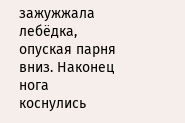зажужжала лебёдка, опуская парня вниз. Наконец нога коснулись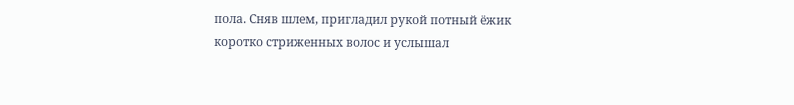пола. Сняв шлем, пригладил рукой потный ёжик коротко стриженных волос и услышал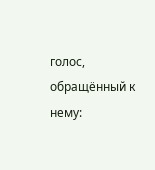голос, обращённый к нему: